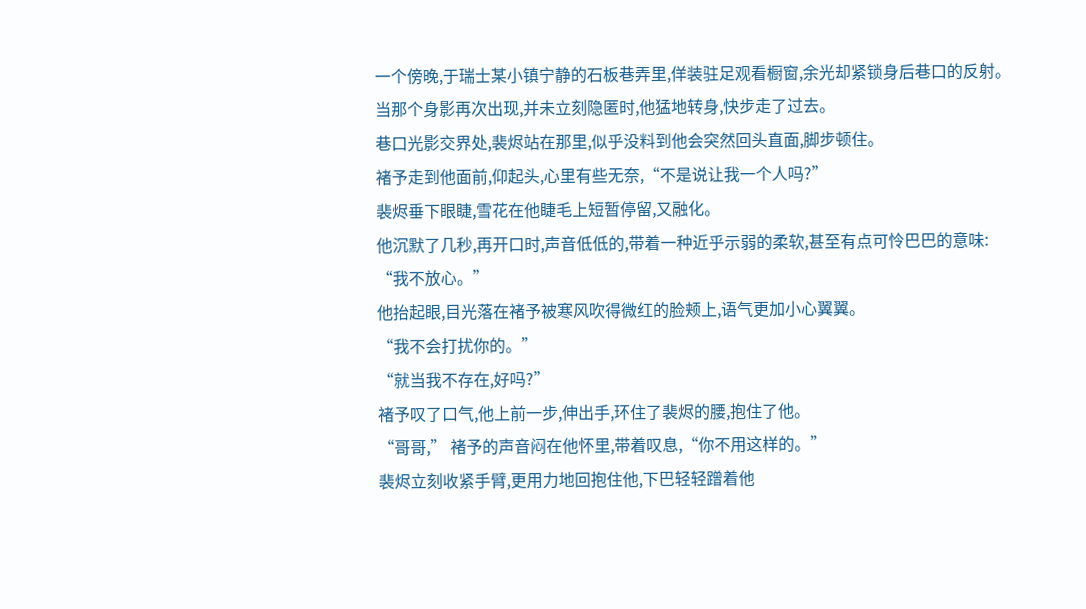一个傍晚,于瑞士某小镇宁静的石板巷弄里,佯装驻足观看橱窗,余光却紧锁身后巷口的反射。
当那个身影再次出现,并未立刻隐匿时,他猛地转身,快步走了过去。
巷口光影交界处,裴烬站在那里,似乎没料到他会突然回头直面,脚步顿住。
褚予走到他面前,仰起头,心里有些无奈,“不是说让我一个人吗?”
裴烬垂下眼睫,雪花在他睫毛上短暂停留,又融化。
他沉默了几秒,再开口时,声音低低的,带着一种近乎示弱的柔软,甚至有点可怜巴巴的意味:
“我不放心。”
他抬起眼,目光落在褚予被寒风吹得微红的脸颊上,语气更加小心翼翼。
“我不会打扰你的。”
“就当我不存在,好吗?”
褚予叹了口气,他上前一步,伸出手,环住了裴烬的腰,抱住了他。
“哥哥,” 褚予的声音闷在他怀里,带着叹息,“你不用这样的。”
裴烬立刻收紧手臂,更用力地回抱住他,下巴轻轻蹭着他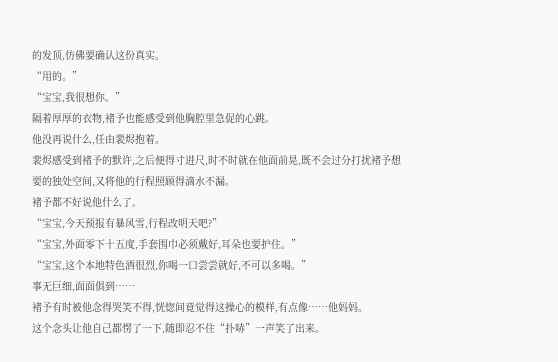的发顶,仿佛要确认这份真实。
“用的。”
“宝宝,我很想你。”
隔着厚厚的衣物,褚予也能感受到他胸腔里急促的心跳。
他没再说什么,任由裴烬抱着。
裴烬感受到褚予的默许,之后便得寸进尺,时不时就在他面前晃,既不会过分打扰褚予想要的独处空间,又将他的行程照顾得滴水不漏。
褚予都不好说他什么了。
“宝宝,今天预报有暴风雪,行程改明天吧?”
“宝宝,外面零下十五度,手套围巾必须戴好,耳朵也要护住。”
“宝宝,这个本地特色酒很烈,你喝一口尝尝就好,不可以多喝。”
事无巨细,面面俱到……
褚予有时被他念得哭笑不得,恍惚间竟觉得这操心的模样,有点像……他妈妈。
这个念头让他自己都愣了一下,随即忍不住“扑哧”一声笑了出来。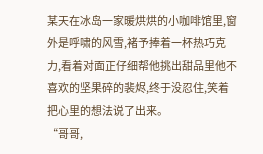某天在冰岛一家暖烘烘的小咖啡馆里,窗外是呼啸的风雪,褚予捧着一杯热巧克力,看着对面正仔细帮他挑出甜品里他不喜欢的坚果碎的裴烬,终于没忍住,笑着把心里的想法说了出来。
“哥哥,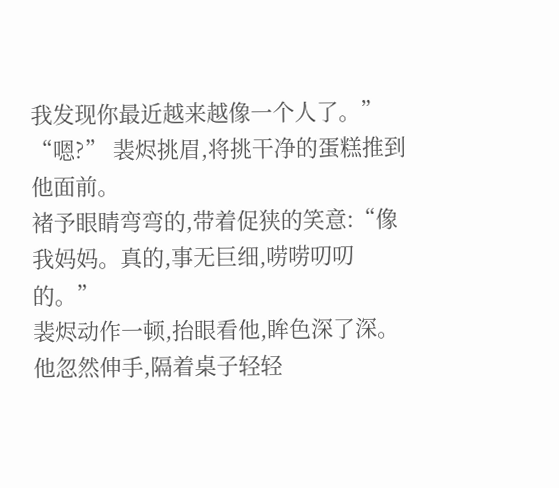我发现你最近越来越像一个人了。”
“嗯?” 裴烬挑眉,将挑干净的蛋糕推到他面前。
褚予眼睛弯弯的,带着促狭的笑意:“像我妈妈。真的,事无巨细,唠唠叨叨的。”
裴烬动作一顿,抬眼看他,眸色深了深。
他忽然伸手,隔着桌子轻轻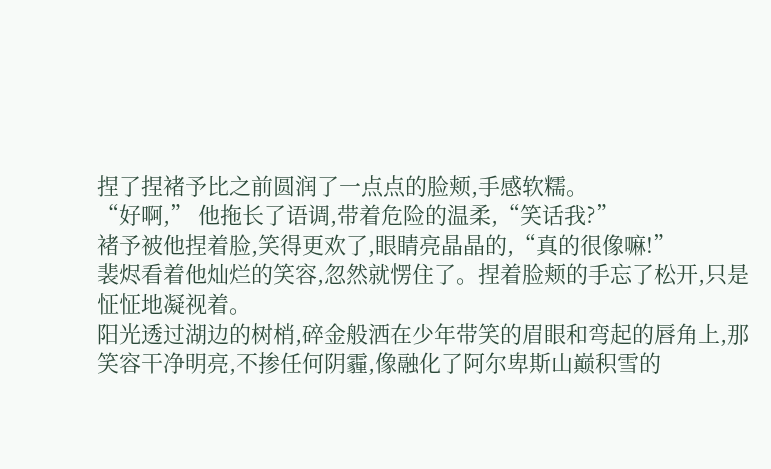捏了捏褚予比之前圆润了一点点的脸颊,手感软糯。
“好啊,” 他拖长了语调,带着危险的温柔,“笑话我?”
褚予被他捏着脸,笑得更欢了,眼睛亮晶晶的,“真的很像嘛!”
裴烬看着他灿烂的笑容,忽然就愣住了。捏着脸颊的手忘了松开,只是怔怔地凝视着。
阳光透过湖边的树梢,碎金般洒在少年带笑的眉眼和弯起的唇角上,那笑容干净明亮,不掺任何阴霾,像融化了阿尔卑斯山巅积雪的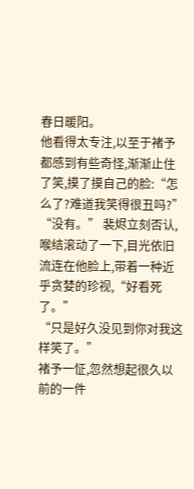春日暖阳。
他看得太专注,以至于褚予都感到有些奇怪,渐渐止住了笑,摸了摸自己的脸:“怎么了?难道我笑得很丑吗?”
“没有。” 裴烬立刻否认,喉结滚动了一下,目光依旧流连在他脸上,带着一种近乎贪婪的珍视,“好看死了。”
“只是好久没见到你对我这样笑了。”
褚予一怔,忽然想起很久以前的一件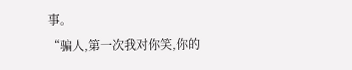事。
“骗人,第一次我对你笑,你的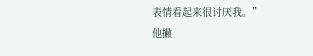表情看起来很讨厌我。”
他撇